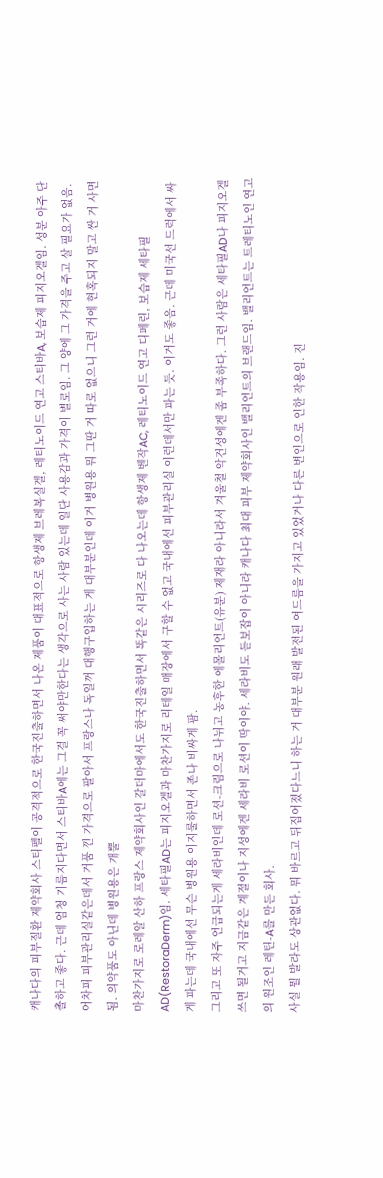캐나다의 피부질환 제약회사 스티펠이 공격적으로 한국진출하면서 나온 제품이 대표적으로 항생제 브레복실겔, 레티노이드 연고 스티바A, 보습제 피지오겔임. 성분 아주 단촐하고 좋다. 근데 엄청 기름지다면서 스티바A에는 그걸 꼭 써야만한다는 생각으로 사는 사람 있는데 일단 사용감과 가격이 별로임. 그 양에 그 가격을 주고 살 필요가 없음. 어차피 피부관리실같은데서 거품 낀 가격으로 팔아서 프랑스나 독일꺼 대행구입하는 게 대부분인데 이거 병원용 뭐 그딴 거 따로 없으니 그런 거에 현혹되지 말고 싼 거 사면 됨. 의약품도 아닌데 병원용은 개뿔
마찬가지로 로레알 산하 프랑스 제약회사인 갈더마에서도 한국진출하면서 똑같은 시리즈로 다 나오는데 항생제 벤작AC, 레티노이드 연고 디페린, 보습제 세타필AD(RestoraDerm)임. 세타필AD는 피지오겔과 마찬가지로 리테일 매장에서 구할 수 없고 국내에선 피부관리실 이런데서만 파는 듯. 이거도 좋음. 근데 미국선 드럭에서 싸게 파는데 국내에선 무슨 병원용 이지룰하면서 존나 비싸게 팜.
그리고 또 자주 언급되는게 세라비인데 로션-크림으로 나뉘고 농후한 에몰리언트(유분) 제재라 아니라서 겨울철 악건성에겐 좀 부족하다. 그런 사람은 세타필AD나 피지오겔쓰면 될거고 지금같은 계절이나 지성에겐 세라비 로션이 딱이야. 세라비도 듣보잡이 아니라 캐나다 최대 피부 제약회사인 밸리언트의 브랜드임. 밸리언트는 트레티노인 연고의 원조인 레틴-A를 만든 회사.
사실 뭘 발라도 상관없다. 뭐 바르고 뒤집어졌다느니 하는 거 대부분 원래 발전된 여드름을 가지고 있었거나 다른 변인으로 인한 작용임. 진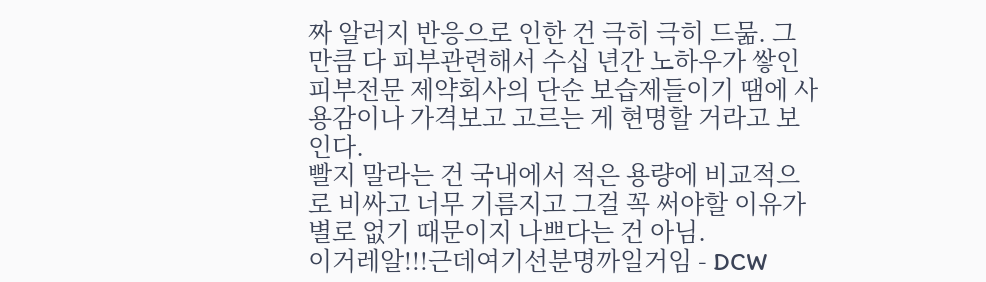짜 알러지 반응으로 인한 건 극히 극히 드묾. 그만큼 다 피부관련해서 수십 년간 노하우가 쌓인 피부전문 제약회사의 단순 보습제들이기 땜에 사용감이나 가격보고 고르는 게 현명할 거라고 보인다.
빨지 말라는 건 국내에서 적은 용량에 비교적으로 비싸고 너무 기름지고 그걸 꼭 써야할 이유가 별로 없기 때문이지 나쁘다는 건 아님.
이거레알!!!근데여기선분명까일거임 - DCW